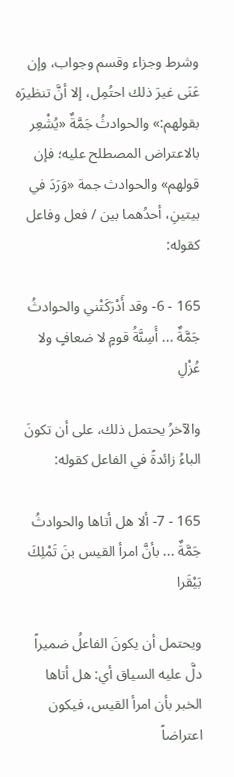وشرط وجزاء وقسم وجواب، وإن عَنَى غيرَ ذلك احتُمِل، إلا أنَّ تنظيرَه بقولهم:» والحوادثُ جَمَّةٌ «يُشْعِر بالاعتراض المصطلح عليه؛ فإن قولهم» والحوادث جمة «وَرَدَ في بيتينِ، أحدُهما بين / فعل وفاعل كقوله:

165 - 6- وقد أَدْرَكَتْني والحوادثُ جَمَّةٌ ... أَسِنَّةُ قومٍ لا ضعافٍ ولا عُزْلِ

والآخرُ يحتمل ذلك، على أن تكونَ الباءُ زائدةً في الفاعل كقوله:

165 - 7- ألا هل أتاها والحوادثُ جَمَّةٌ ... بأنَّ امرأ القيس بنَ تَمْلِكَ بَيْقَرا

ويحتمل أن يكونَ الفاعلُ ضميراً دلَّ عليه السياق أي: هل أتاها الخبر بأن امرأ القيس، فيكون اعتراضاً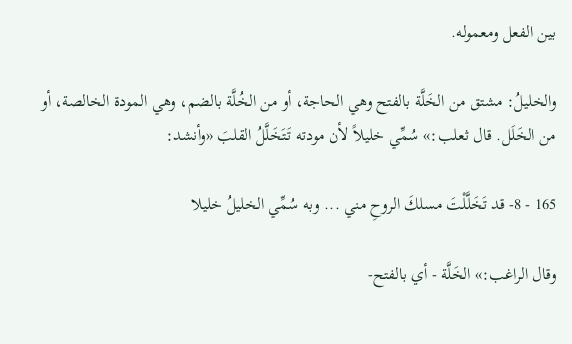بين الفعل ومعموله.

والخليلُ: مشتق من الخَلَّة بالفتح وهي الحاجة، أو من الخُلَّة بالضم، وهي المودة الخالصة، أو من الخَلَل. قال ثعلب:» سُمِّي خليلاً لأن مودته تَتَخَلَّلُ القلبَ «وأنشد:

165 - 8- قد تَخَلَّلْتَ مسلكَ الروحِ مني ... وبه سُمِّي الخليلُ خليلا

وقال الراغب:» الخَلَّة - أي بالفتح-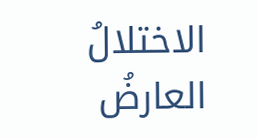الاختلالُ العارضُ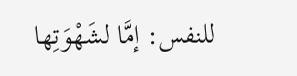للنفس: إمَّا لشَهْوَتِها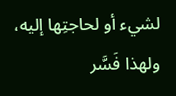لشيء أو لحاجتِها إليه، ولهذا فَسَّر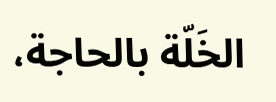الخَلّة بالحاجة،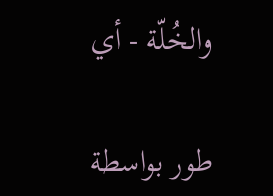والخُلّة - أي

طور بواسطة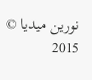نورين ميديا © 2015